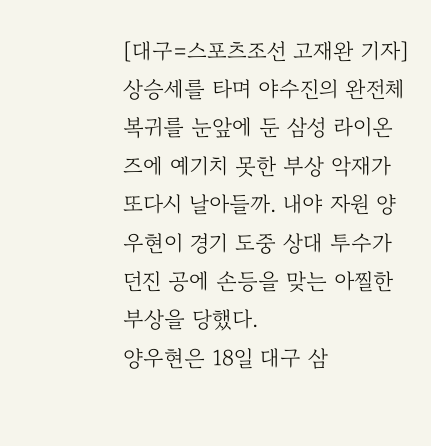[대구=스포츠조선 고재완 기자] 상승세를 타며 야수진의 완전체 복귀를 눈앞에 둔 삼성 라이온즈에 예기치 못한 부상 악재가 또다시 날아들까. 내야 자원 양우현이 경기 도중 상대 투수가 던진 공에 손등을 맞는 아찔한 부상을 당했다.
양우현은 18일 대구 삼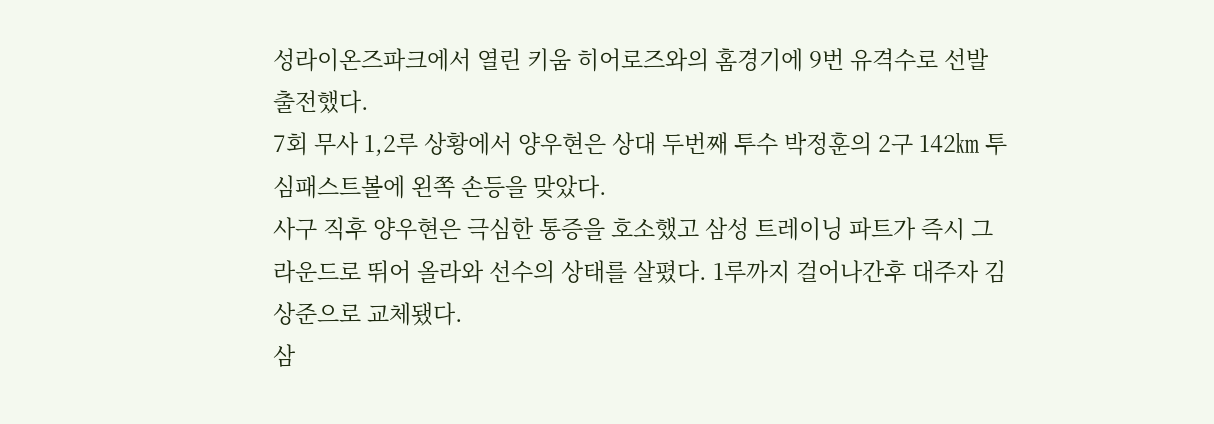성라이온즈파크에서 열린 키움 히어로즈와의 홈경기에 9번 유격수로 선발 출전했다.
7회 무사 1,2루 상황에서 양우현은 상대 두번째 투수 박정훈의 2구 142㎞ 투심패스트볼에 왼쪽 손등을 맞았다.
사구 직후 양우현은 극심한 통증을 호소했고 삼성 트레이닝 파트가 즉시 그라운드로 뛰어 올라와 선수의 상태를 살폈다. 1루까지 걸어나간후 대주자 김상준으로 교체됐다.
삼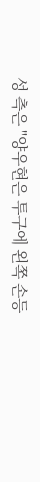성 측은 "양우현은 투구에 왼쪽 손등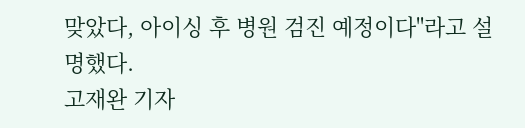맞았다, 아이싱 후 병원 검진 예정이다"라고 설명했다.
고재완 기자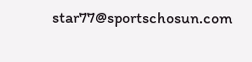star77@sportschosun.com